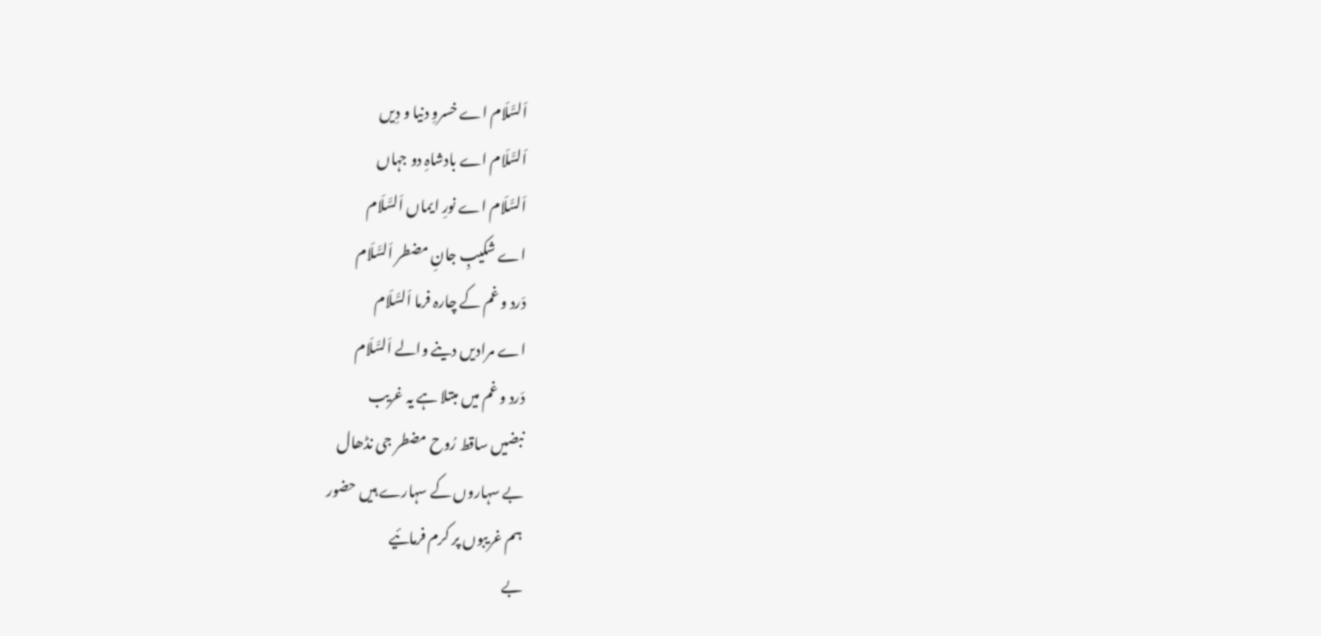اَلسَّلَام اے خسروِ دنیا و دِیں
اَلسَّلَام اے بادشاہِ دو جہاں
اَلسَّلَام اے نورِ ایماں اَلسَّلَام
اے شکیبِ جانِ مضطر اَلسَّلَام
دَرد و غم کے چارہ فرما اَلسَّلَام
اے مرادیں دینے والے اَلسَّلَام
دَرد و غم میں مبتلا ہے یہ غریب
نبضیں ساقط رُوح مضطر جی نڈھال
بے سہاروں کے سہارے ہیں حضور
ہم غریبوں پر کرم فرمائیے
بے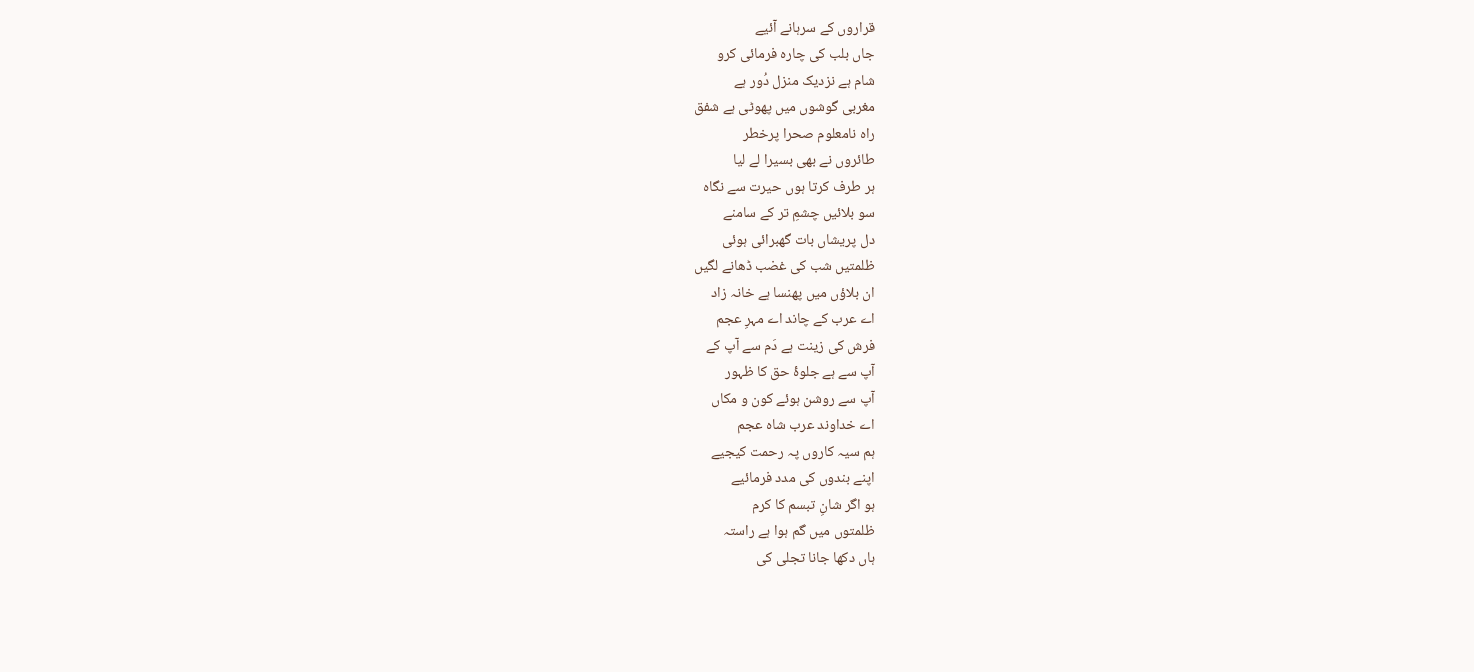قراروں کے سرہانے آئیے
جاں بلب کی چارہ فرمائی کرو
شام ہے نزدیک منزل دُور ہے
مغربی گوشوں میں پھوٹی ہے شفق
راہ نامعلوم صحرا پرخطر
طائروں نے بھی بسیرا لے لیا
ہر طرف کرتا ہوں حیرت سے نگاہ
سو بلائیں چشمِ تر کے سامنے
دل پریشاں بات گھبرائی ہوئی
ظلمتیں شب کی غضب ڈھانے لگیں
ان بلاؤں میں پھنسا ہے خانہ زاد
اے عرب کے چاند اے مہرِ عجم
فرش کی زینت ہے دَم سے آپ کے
آپ سے ہے جلوۂ حق کا ظہور
آپ سے روشن ہوئے کون و مکاں
اے خداوند عرب شاہ عجم
ہم سیہ کاروں پہ رحمت کیجیے
اپنے بندوں کی مدد فرمائیے
ہو اگر شانِ تبسم کا کرم
ظلمتوں میں گم ہوا ہے راستہ
ہاں دکھا جانا تجلی کی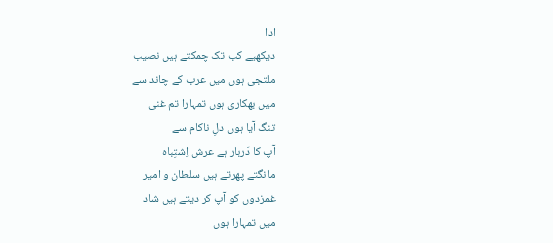ادا
دیکھیے کب تک چمکتے ہیں نصیب
ملتجی ہوں میں عرب کے چاند سے
میں بھکاری ہوں تمہارا تم غنی
تنگ آیا ہوں دلِ ناکام سے
آپ کا دَربار ہے عرش اِشتِباہ
مانگتے پھرتے ہیں سلطان و امیر
غمزدوں کو آپ کر دیتے ہیں شاد
میں تمہارا ہوں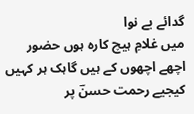گدائے بے نوا
میں غلامِ ہیچ کارہ ہوں حضور
اچھے اچھوں کے ہیں گاہک ہر کہیں
کیجیے رحمت حسنؔ پر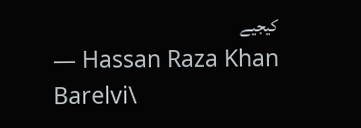کیجیے
— Hassan Raza Khan Barelvi\